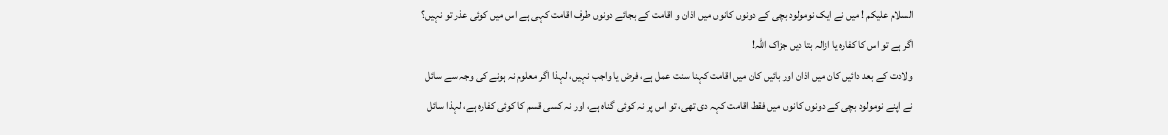السلام علیکم ! میں نے ایک نومولود بچی کے دونوں کانوں میں اذان و اقامت کے بجائے دونوں طرف اقامت کہی ہے اس میں کوئی عذر تو نہیں؟ اگر ہے تو اس کا کفارہ یا ازالہ بتا دیں جزاک اللہ!
ولادت کے بعد دائیں کان میں اذان اور بائیں کان میں اقامت کہنا سنت عمل ہے، فرض یا واجب نہیں، لہذا اگر معلوم نہ ہونے کی وجہ سے سائل نے اپنے نومولود بچی کے دونوں کانوں میں فقط اقامت کہہ دی تھی، تو اس پر نہ کوئی گناہ ہے، اور نہ کسی قسم کا کوئی کفارہ ہے، لہذا سائل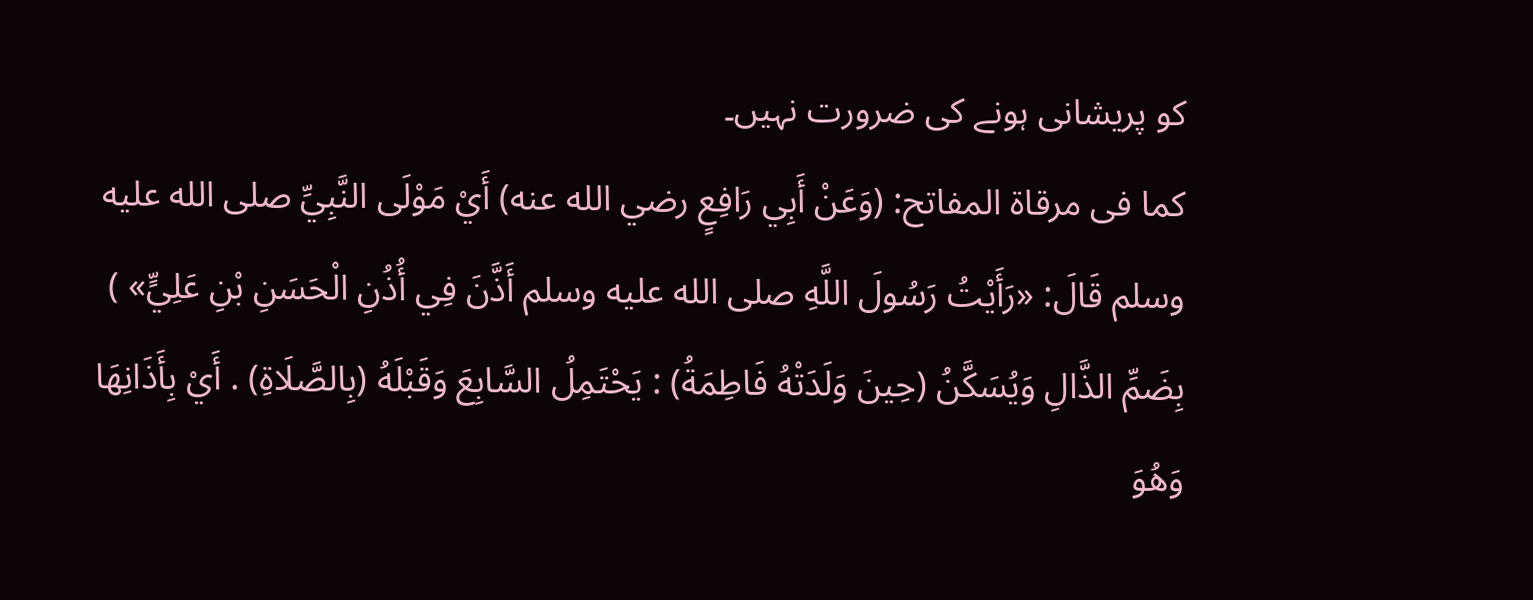کو پریشانی ہونے کی ضرورت نہیں۔
کما فی مرقاۃ المفاتح: (وَعَنْ أَبِي رَافِعٍ رضي الله عنه) أَيْ مَوْلَى النَّبِيِّ صلى الله عليه وسلم قَالَ: «رَأَيْتُ رَسُولَ اللَّهِ صلى الله عليه وسلم أَذَّنَ فِي أُذُنِ الْحَسَنِ بْنِ عَلِيٍّ» ) بِضَمِّ الذَّالِ وَيُسَكَّنُ (حِينَ وَلَدَتْهُ فَاطِمَةُ) : يَحْتَمِلُ السَّابِعَ وَقَبْلَهُ (بِالصَّلَاةِ) . أَيْ بِأَذَانِهَا وَهُوَ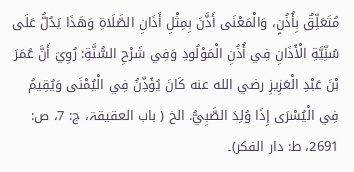مُتَعَلِّقٌ بِأُذُنٍ، وَالْمَعْنَى أَذَّنَ بِمِثْلِ أَذَانِ الصَّلَاةِ وَهَذَا يَدُلُّ عَلَى سُنِّيَّةِ الْأَذَانِ فِي أُذُنِ الْمَوْلُودِ وَفِي شَرْحِ السُّنَّةِ: رُوِيَ أَنَّ عُمَرَ بْنَ عَبْدِ الْعَزِيزِ رضي الله عنه كَانَ يُؤَذِّنُ فِي الْيُمْنَى وَيُقِيمُ فِي الْيُسْرَى إِذَا وُلِدَ الصَّبِيُّ. الخ ( باب العقیقۃ، ج: 7، ص: 2691، ط: دار الفکر)۔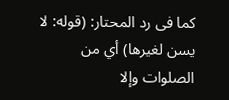کما فی رد المحتار: (قوله: لا يسن لغيرها) أي من الصلوات وإلا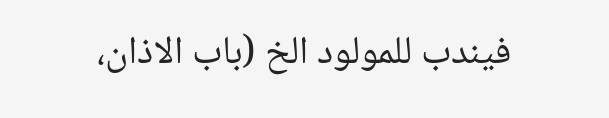فيندب للمولود الخ (باب الاذان،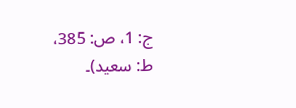ج: 1، ص: 385، ط: سعید)۔